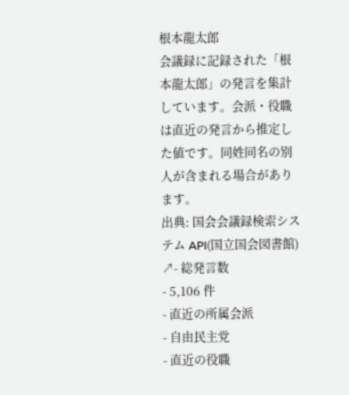根本龍太郎
会議録に記録された「根本龍太郎」の発言を集計しています。会派・役職は直近の発言から推定した値です。同姓同名の別人が含まれる場合があります。
出典: 国会会議録検索システム API(国立国会図書館) ↗- 総発言数
- 5,106 件
- 直近の所属会派
- 自由民主党
- 直近の役職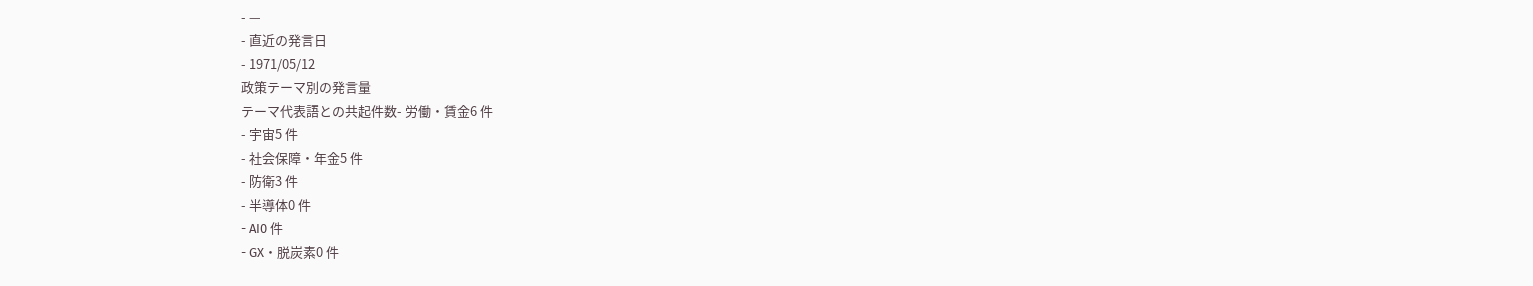- —
- 直近の発言日
- 1971/05/12
政策テーマ別の発言量
テーマ代表語との共起件数- 労働・賃金6 件
- 宇宙5 件
- 社会保障・年金5 件
- 防衛3 件
- 半導体0 件
- AI0 件
- GX・脱炭素0 件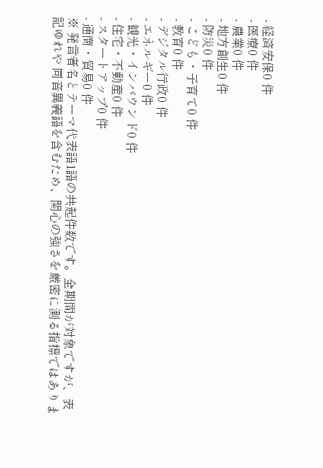- 経済安保0 件
- 医療0 件
- 農業0 件
- 地方創生0 件
- 防災0 件
- こども・子育て0 件
- 教育0 件
- デジタル行政0 件
- エネルギー0 件
- 観光・インバウンド0 件
- 住宅・不動産0 件
- スタートアップ0 件
- 通商・貿易0 件
※ 発言者名とテーマ代表語1語の共起件数です。全期間が対象ですが、表記ゆれや 同音異義語を含むため、関心の強さを厳密に測る指標ではありま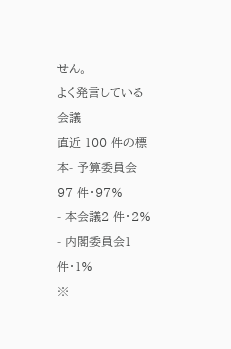せん。
よく発言している会議
直近 100 件の標本- 予算委員会97 件・97%
- 本会議2 件・2%
- 内閣委員会1 件・1%
※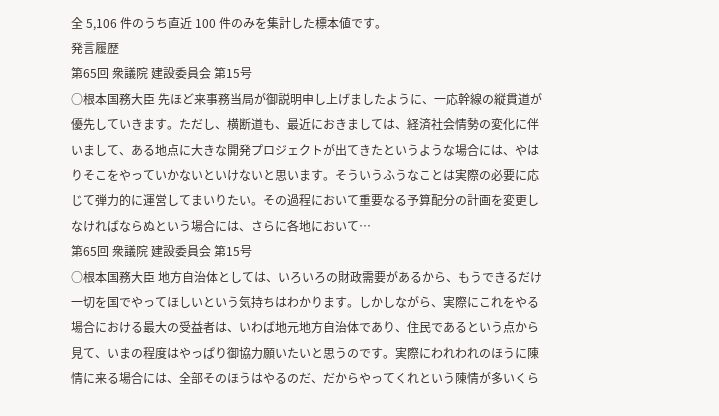全 5,106 件のうち直近 100 件のみを集計した標本値です。
発言履歴
第65回 衆議院 建設委員会 第15号
○根本国務大臣 先ほど来事務当局が御説明申し上げましたように、一応幹線の縦貫道が優先していきます。ただし、横断道も、最近におきましては、経済社会情勢の変化に伴いまして、ある地点に大きな開発プロジェクトが出てきたというような場合には、やはりそこをやっていかないといけないと思います。そういうふうなことは実際の必要に応じて弾力的に運営してまいりたい。その過程において重要なる予算配分の計画を変更しなければならぬという場合には、さらに各地において…
第65回 衆議院 建設委員会 第15号
○根本国務大臣 地方自治体としては、いろいろの財政需要があるから、もうできるだけ一切を国でやってほしいという気持ちはわかります。しかしながら、実際にこれをやる場合における最大の受益者は、いわば地元地方自治体であり、住民であるという点から見て、いまの程度はやっぱり御協力願いたいと思うのです。実際にわれわれのほうに陳情に来る場合には、全部そのほうはやるのだ、だからやってくれという陳情が多いくら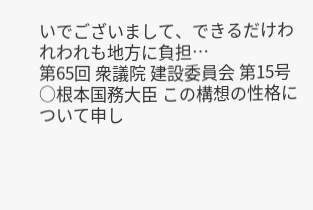いでございまして、できるだけわれわれも地方に負担…
第65回 衆議院 建設委員会 第15号
○根本国務大臣 この構想の性格について申し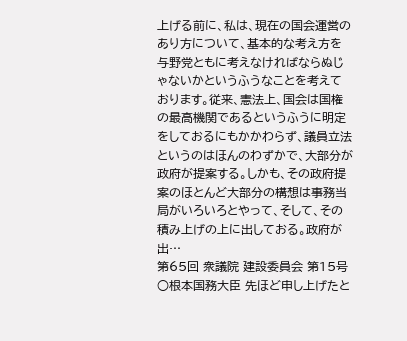上げる前に、私は、現在の国会運営のあり方について、基本的な考え方を与野党ともに考えなければならぬじゃないかというふうなことを考えております。従来、憲法上、国会は国権の最高機関であるというふうに明定をしておるにもかかわらず、議員立法というのはほんのわずかで、大部分が政府が提案する。しかも、その政府提案のほとんど大部分の構想は事務当局がいろいろとやって、そして、その積み上げの上に出しておる。政府が出…
第65回 衆議院 建設委員会 第15号
○根本国務大臣 先ほど申し上げたと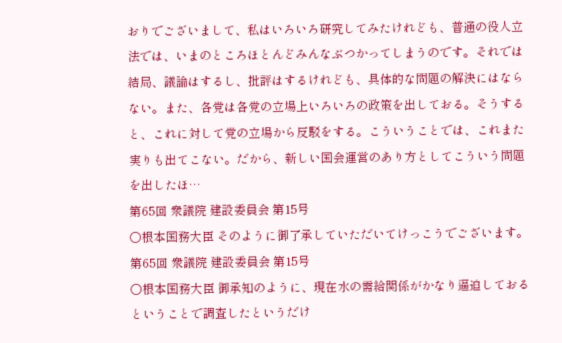おりでございまして、私はいろいろ研究してみたけれども、普通の役人立法では、いまのところほとんどみんなぶつかってしまうのです。それでは結局、議論はするし、批評はするけれども、具体的な問題の解決にはならない。また、各党は各党の立場上いろいろの政策を出しておる。そうすると、これに対して党の立場から反駁をする。こういうことでは、これまた実りも出てこない。だから、新しい国会運営のあり方としてこういう問題を出したほ…
第65回 衆議院 建設委員会 第15号
○根本国務大臣 そのように御了承していただいてけっこうでございます。
第65回 衆議院 建設委員会 第15号
○根本国務大臣 御承知のように、現在水の需給関係がかなり逼迫しておるということで調査したというだけ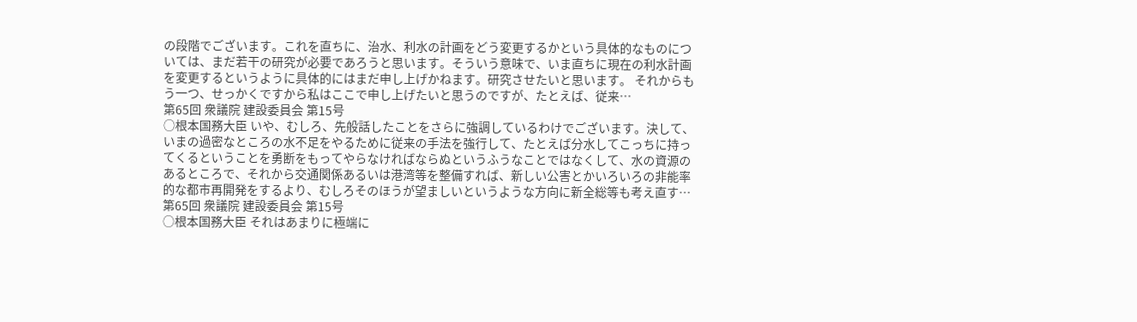の段階でございます。これを直ちに、治水、利水の計画をどう変更するかという具体的なものについては、まだ若干の研究が必要であろうと思います。そういう意味で、いま直ちに現在の利水計画を変更するというように具体的にはまだ申し上げかねます。研究させたいと思います。 それからもう一つ、せっかくですから私はここで申し上げたいと思うのですが、たとえば、従来…
第65回 衆議院 建設委員会 第15号
○根本国務大臣 いや、むしろ、先般話したことをさらに強調しているわけでございます。決して、いまの過密なところの水不足をやるために従来の手法を強行して、たとえば分水してこっちに持ってくるということを勇断をもってやらなければならぬというふうなことではなくして、水の資源のあるところで、それから交通関係あるいは港湾等を整備すれば、新しい公害とかいろいろの非能率的な都市再開発をするより、むしろそのほうが望ましいというような方向に新全総等も考え直す…
第65回 衆議院 建設委員会 第15号
○根本国務大臣 それはあまりに極端に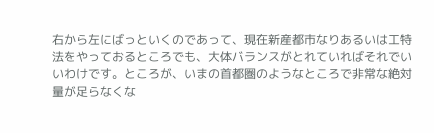右から左にばっといくのであって、現在新産都市なりあるいは工特法をやっておるところでも、大体バランスがとれていればそれでいいわけです。ところが、いまの首都圏のようなところで非常な絶対量が足らなくな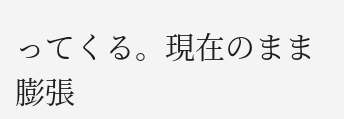ってくる。現在のまま膨張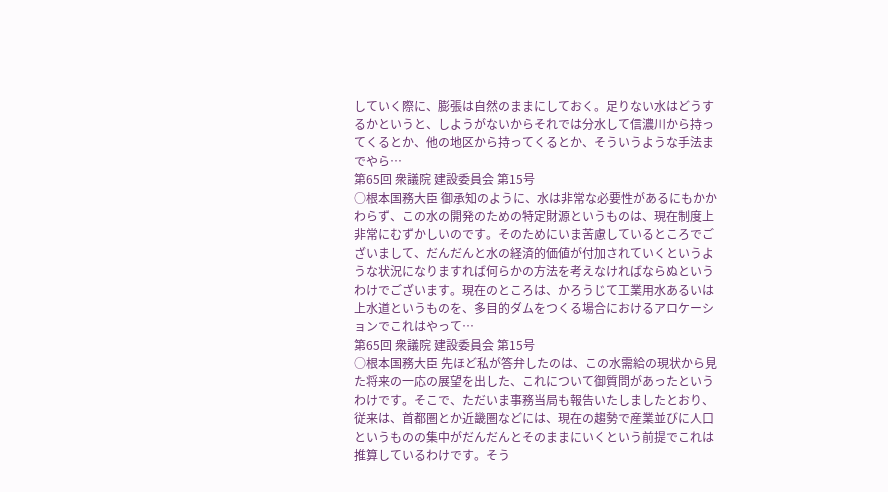していく際に、膨張は自然のままにしておく。足りない水はどうするかというと、しようがないからそれでは分水して信濃川から持ってくるとか、他の地区から持ってくるとか、そういうような手法までやら…
第65回 衆議院 建設委員会 第15号
○根本国務大臣 御承知のように、水は非常な必要性があるにもかかわらず、この水の開発のための特定財源というものは、現在制度上非常にむずかしいのです。そのためにいま苦慮しているところでございまして、だんだんと水の経済的価値が付加されていくというような状況になりますれば何らかの方法を考えなければならぬというわけでございます。現在のところは、かろうじて工業用水あるいは上水道というものを、多目的ダムをつくる場合におけるアロケーションでこれはやって…
第65回 衆議院 建設委員会 第15号
○根本国務大臣 先ほど私が答弁したのは、この水需給の現状から見た将来の一応の展望を出した、これについて御質問があったというわけです。そこで、ただいま事務当局も報告いたしましたとおり、従来は、首都圏とか近畿圏などには、現在の趨勢で産業並びに人口というものの集中がだんだんとそのままにいくという前提でこれは推算しているわけです。そう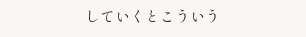していくとこういう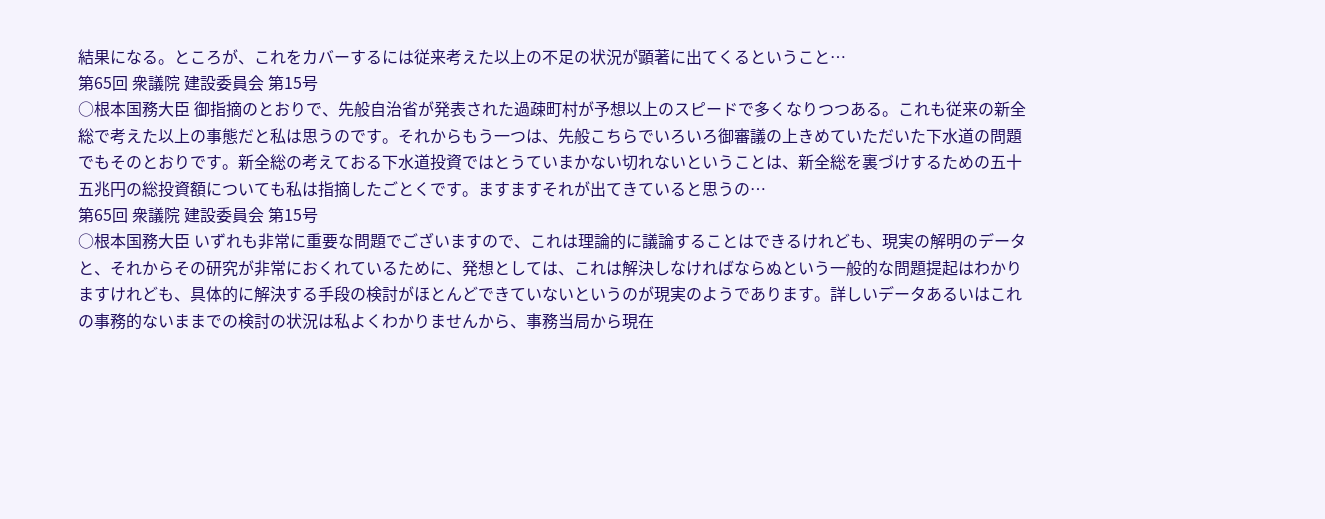結果になる。ところが、これをカバーするには従来考えた以上の不足の状況が顕著に出てくるということ…
第65回 衆議院 建設委員会 第15号
○根本国務大臣 御指摘のとおりで、先般自治省が発表された過疎町村が予想以上のスピードで多くなりつつある。これも従来の新全総で考えた以上の事態だと私は思うのです。それからもう一つは、先般こちらでいろいろ御審議の上きめていただいた下水道の問題でもそのとおりです。新全総の考えておる下水道投資ではとうていまかない切れないということは、新全総を裏づけするための五十五兆円の総投資額についても私は指摘したごとくです。ますますそれが出てきていると思うの…
第65回 衆議院 建設委員会 第15号
○根本国務大臣 いずれも非常に重要な問題でございますので、これは理論的に議論することはできるけれども、現実の解明のデータと、それからその研究が非常におくれているために、発想としては、これは解決しなければならぬという一般的な問題提起はわかりますけれども、具体的に解決する手段の検討がほとんどできていないというのが現実のようであります。詳しいデータあるいはこれの事務的ないままでの検討の状況は私よくわかりませんから、事務当局から現在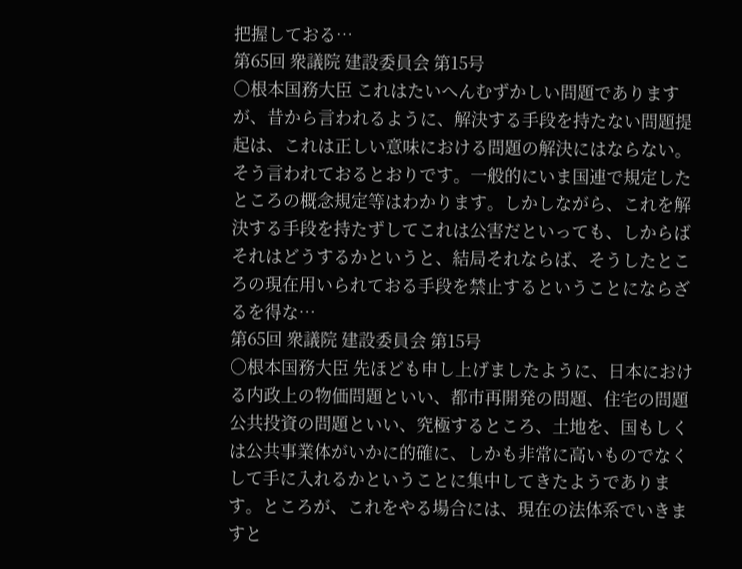把握しておる…
第65回 衆議院 建設委員会 第15号
○根本国務大臣 これはたいへんむずかしい問題でありますが、昔から言われるように、解決する手段を持たない問題提起は、これは正しい意味における問題の解決にはならない。そう言われておるとおりです。一般的にいま国連で規定したところの概念規定等はわかります。しかしながら、これを解決する手段を持たずしてこれは公害だといっても、しからばそれはどうするかというと、結局それならば、そうしたところの現在用いられておる手段を禁止するということにならざるを得な…
第65回 衆議院 建設委員会 第15号
○根本国務大臣 先ほども申し上げましたように、日本における内政上の物価問題といい、都市再開発の問題、住宅の問題公共投資の問題といい、究極するところ、土地を、国もしくは公共事業体がいかに的確に、しかも非常に高いものでなくして手に入れるかということに集中してきたようであります。ところが、これをやる場合には、現在の法体系でいきますと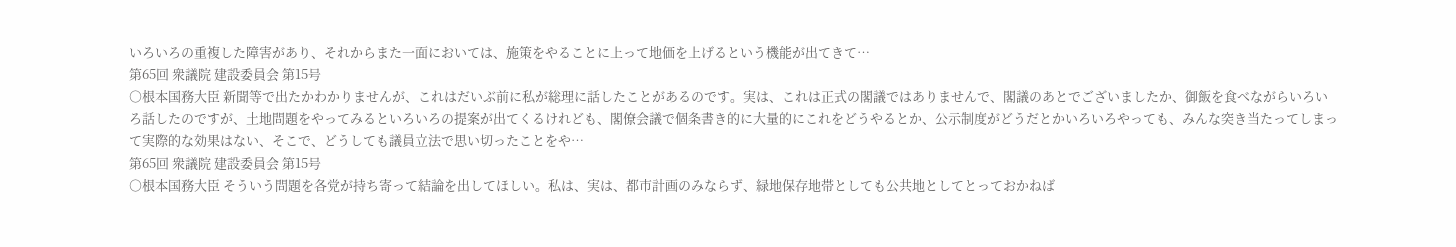いろいろの重複した障害があり、それからまた一面においては、施策をやることに上って地価を上げるという機能が出てきて…
第65回 衆議院 建設委員会 第15号
○根本国務大臣 新聞等で出たかわかりませんが、これはだいぶ前に私が総理に話したことがあるのです。実は、これは正式の閣議ではありませんで、閣議のあとでございましたか、御飯を食べながらいろいろ話したのですが、土地問題をやってみるといろいろの提案が出てくるけれども、閣僚会議で個条書き的に大量的にこれをどうやるとか、公示制度がどうだとかいろいろやっても、みんな突き当たってしまって実際的な効果はない、そこで、どうしても議員立法で思い切ったことをや…
第65回 衆議院 建設委員会 第15号
○根本国務大臣 そういう問題を各党が持ち寄って結論を出してほしい。私は、実は、都市計画のみならず、緑地保存地帯としても公共地としてとっておかねば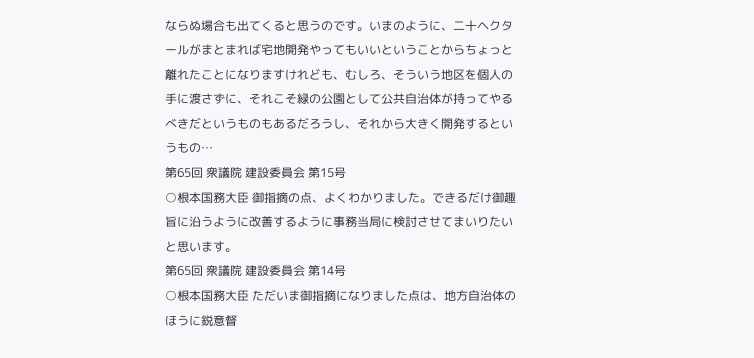ならぬ場合も出てくると思うのです。いまのように、二十ヘクタールがまとまれば宅地開発やってもいいということからちょっと離れたことになりますけれども、むしろ、そういう地区を個人の手に渡さずに、それこそ緑の公園として公共自治体が持ってやるべきだというものもあるだろうし、それから大きく開発するというもの…
第65回 衆議院 建設委員会 第15号
○根本国務大臣 御指摘の点、よくわかりました。できるだけ御趣旨に沿うように改善するように事務当局に検討させてまいりたいと思います。
第65回 衆議院 建設委員会 第14号
○根本国務大臣 ただいま御指摘になりました点は、地方自治体のほうに鋭意督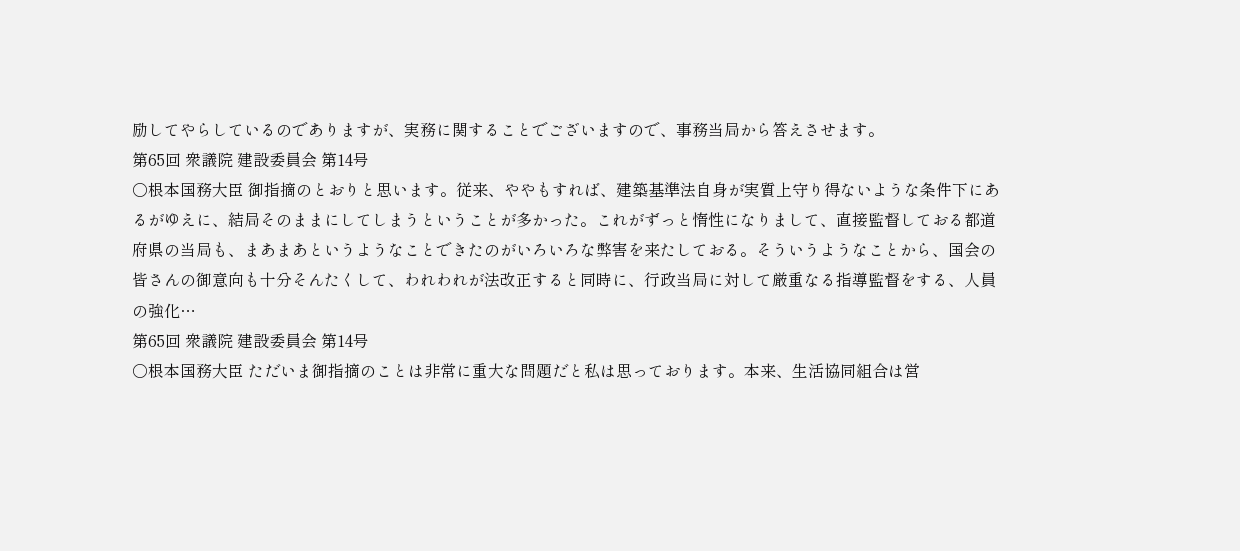励してやらしているのでありますが、実務に関することでございますので、事務当局から答えさせます。
第65回 衆議院 建設委員会 第14号
○根本国務大臣 御指摘のとおりと思います。従来、ややもすれば、建築基準法自身が実質上守り得ないような条件下にあるがゆえに、結局そのままにしてしまうということが多かった。これがずっと惰性になりまして、直接監督しておる都道府県の当局も、まあまあというようなことできたのがいろいろな弊害を来たしておる。そういうようなことから、国会の皆さんの御意向も十分そんたくして、われわれが法改正すると同時に、行政当局に対して厳重なる指導監督をする、人員の強化…
第65回 衆議院 建設委員会 第14号
○根本国務大臣 ただいま御指摘のことは非常に重大な問題だと私は思っております。本来、生活協同組合は営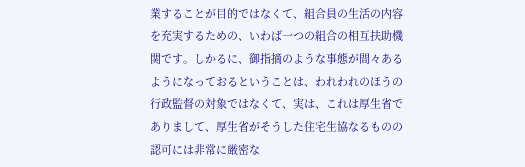業することが目的ではなくて、組合員の生活の内容を充実するための、いわば一つの組合の相互扶助機関です。しかるに、御指摘のような事態が間々あるようになっておるということは、われわれのほうの行政監督の対象ではなくて、実は、これは厚生省でありまして、厚生省がそうした住宅生協なるものの認可には非常に厳密な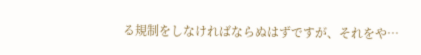る規制をしなければならぬはずですが、それをや…